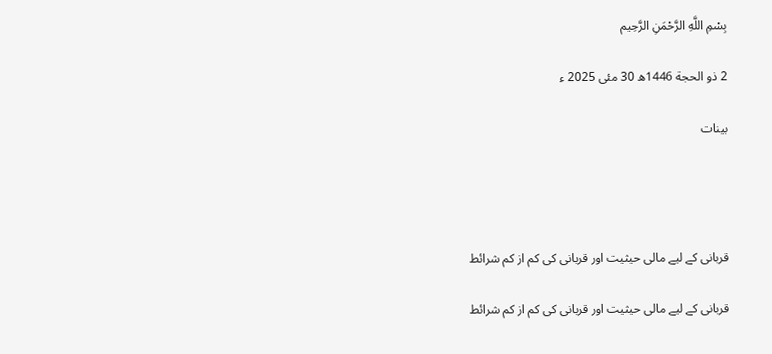بِسْمِ اللَّهِ الرَّحْمَنِ الرَّحِيم

2 ذو الحجة 1446ھ 30 مئی 2025 ء

بینات




قربانی کے لیے مالی حیثیت اور قربانی کی کم از کم شرائط

قربانی کے لیے مالی حیثیت اور قربانی کی کم از کم شرائط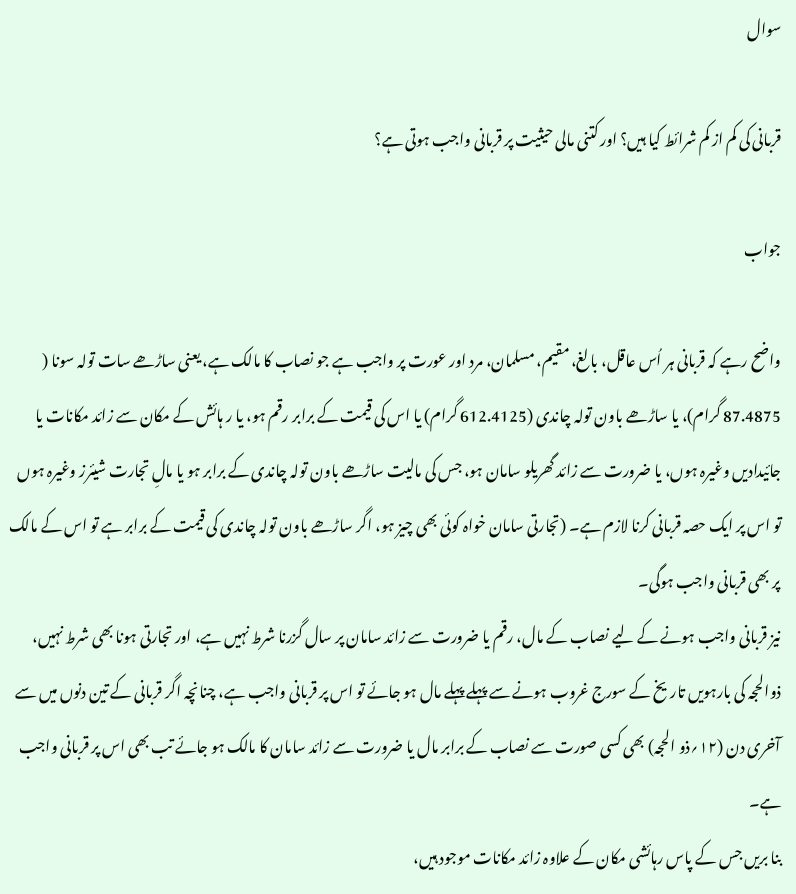سوال

قربانی کی کم از کم شرائط کیا ہیں؟ اور کتنی مالی حیثیت پر قربانی واجب ہوتی ہے؟

جواب

واضح رہے کہ قربانی ہر اُس عاقل، بالغ، مقیم، مسلمان، مرد اور عورت پر واجب ہے جو نصاب کا مالک ہے، یعنی ساڑھے سات تولہ سونا ( 87.4875 گرام)، یا ساڑھے باون تولہ چاندی (612.4125 گرام) یا اس کی قیمت کے برابر رقم ہو، یا ر ہائش کے مکان سے زائد مکانات یا جائیدادیں وغیرہ ہوں، یا ضرورت سے زائد گھریلو سامان ہو، جس کی مالیت ساڑھے باون تولہ چاندی کے برابر ہو یا مالِ تجارت شیئرز وغیرہ ہوں تو اس پر ایک حصہ قربانی کرنا لازم ہے۔ (تجارتی سامان خواہ کوئی بھی چیز ہو، اگر ساڑھے باون تولہ چاندی کی قیمت کے برابر ہے تو اس کے مالک پر بھی قربانی واجب ہوگی۔
نیز قربانی واجب ہونے کے لیے نصاب کے مال، رقم یا ضرورت سے زائد سامان پر سال گزرنا شرط نہیں ہے، اور تجارتی ہونا بھی شرط نہیں، ذوالحجہ کی بارہویں تاریخ کے سورج غروب ہونے سے پہلے پہلے مال ہو جائے تو اس پر قربانی واجب ہے، چنانچہ اگر قربانی کے تین دنوں میں سے آخری دن (۱۲؍ذو الحجہ) بھی کسی صورت سے نصاب کے برابر مال یا ضرورت سے زائد سامان کا مالک ہو جائے تب بھی اس پر قربانی واجب ہے۔
بنا بریں جس کے پاس رہائشی مکان کے علاوہ زائد مکانات موجود ہیں،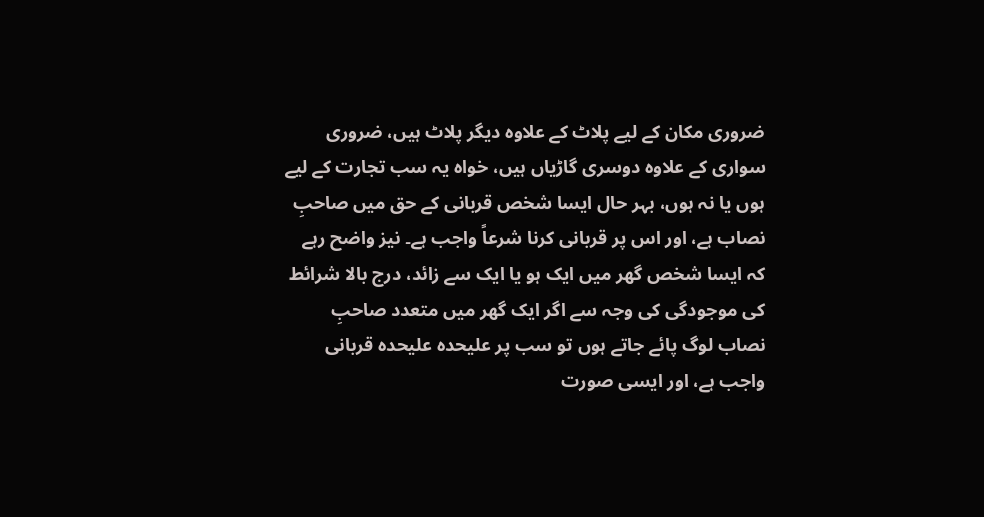ضروری مکان کے لیے پلاٹ کے علاوہ دیگر پلاٹ ہیں، ضروری سواری کے علاوہ دوسری گاڑیاں ہیں، خواہ یہ سب تجارت کے لیے ہوں یا نہ ہوں، بہر حال ایسا شخص قربانی کے حق میں صاحبِ نصاب ہے، اور اس پر قربانی کرنا شرعاً واجب ہے۔ نیز واضح رہے کہ ایسا شخص گھر میں ایک ہو یا ایک سے زائد، درج بالا شرائط کی موجودگی کی وجہ سے اگر ایک گھر میں متعدد صاحبِ نصاب لوگ پائے جاتے ہوں تو سب پر علیحدہ علیحدہ قربانی واجب ہے، اور ایسی صورت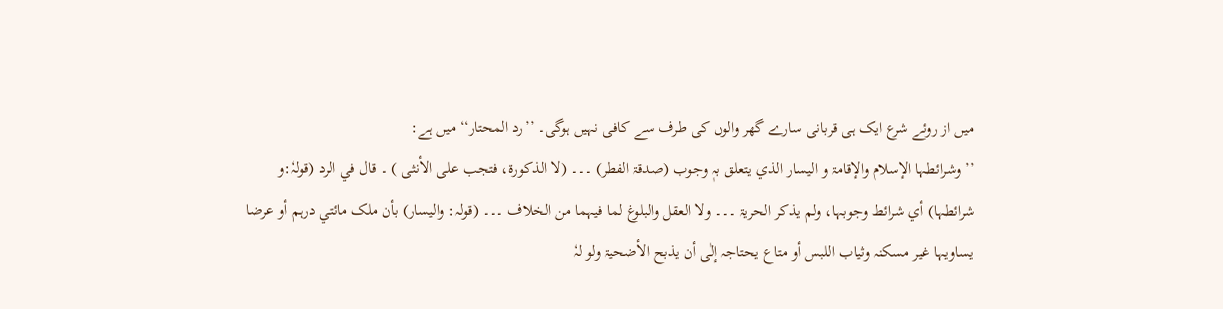میں از روئے شرع ایک ہی قربانی سارے گھر والوں کی طرف سے کافی نہیں ہوگی۔ ’’رد المحتار‘‘ میں ہے:
’’وشرائطہا الإسلام والإقامۃ و اليسار الذي يتعلق بہٖ وجوب (صدقۃ الفطر) ۔۔۔ (لا الذکورۃ، فتجب علی الأنثی ) ۔ قال في الرد (قولہٗ:و شرائطہا) أي شرائط وجوبہا، ولم يذکر الحريۃ ۔۔۔ ولا العقل والبلوغ لما فيہما من الخلاف ۔۔۔ (قولہ: واليسار) بأن ملک مائتي درہم أو عرضا يساويہا غير مسکنہ وثياب اللبس أو متاع يحتاجہ إلٰی أن يذبح الأضحيۃ ولو لہٗ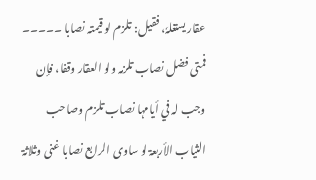عقار يستغلہٗ، فقيل: تلزم لو قيمتہ نصابا ۔۔۔۔۔ فمتی فضل نصاب تلزمہ ولو العقار وقفا، فإن وجب لہ في أيامہا نصاب تلزم وصاحب الثياب الأربعۃ لو ساوی الرابع نصابا غنی وثلاثۃ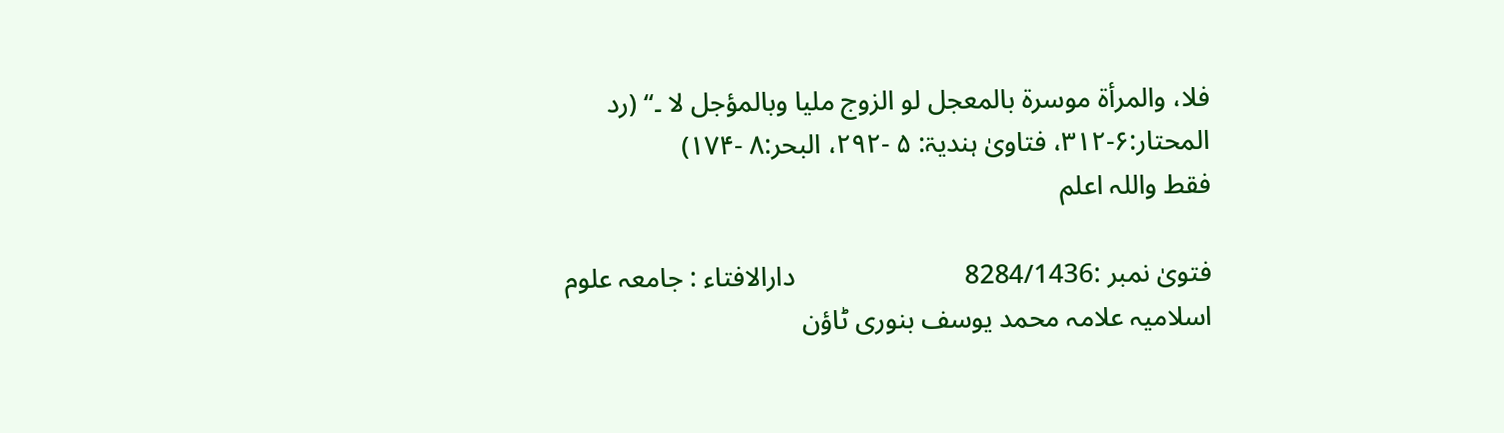فلا، والمرأۃ موسرۃ بالمعجل لو الزوج مليا وبالمؤجل لا ۔‘‘ (رد المحتار:۶-۳۱۲، فتاویٰ ہندیۃ: ۵ -۲۹۲، البحر:۸ -۱۷۴)                                                    فقط واللہ اعلم

فتویٰ نمبر :8284/1436                         دارالافتاء : جامعہ علوم اسلامیہ علامہ محمد یوسف بنوری ٹاؤن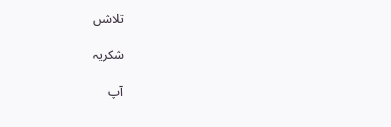تلاشں

شکریہ

آپ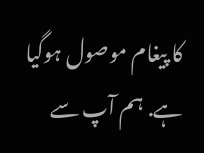کا پیغام موصول ہوگیا ہے. ہم آپ سے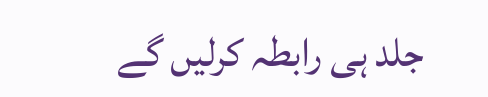جلد ہی رابطہ کرلیں گے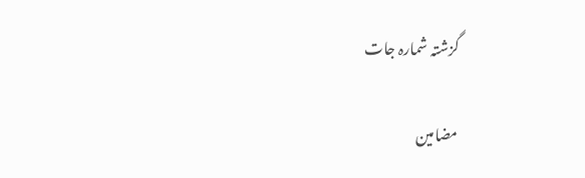گزشتہ شمارہ جات

مضامین